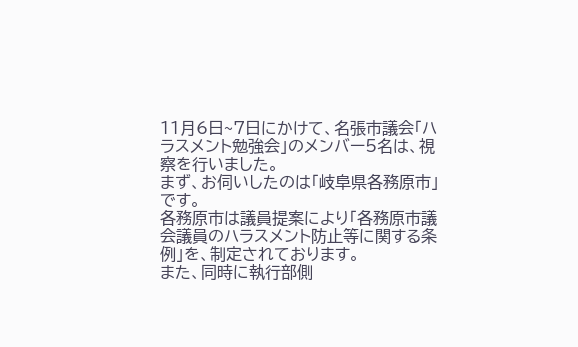11月6日~7日にかけて、名張市議会「ハラスメント勉強会」のメンバー5名は、視察を行いました。
まず、お伺いしたのは「岐阜県各務原市」です。
各務原市は議員提案により「各務原市議会議員のハラスメント防止等に関する条例」を、制定されております。
また、同時に執行部側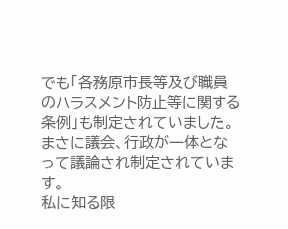でも「各務原市長等及び職員のハラスメント防止等に関する条例」も制定されていました。
まさに議会、行政が一体となって議論され制定されています。
私に知る限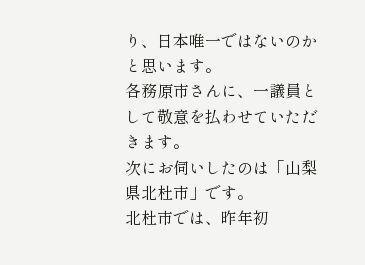り、日本唯一ではないのかと思います。
各務原市さんに、一議員として敬意を払わせていただきます。
次にお伺いしたのは「山梨県北杜市」です。
北杜市では、昨年初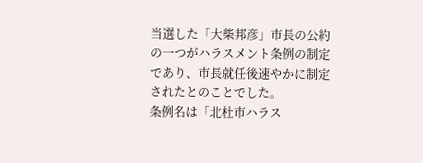当選した「大柴邦彦」市長の公約の一つがハラスメント条例の制定であり、市長就任後速やかに制定されたとのことでした。
条例名は「北杜市ハラス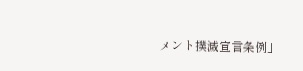メント撲滅宣言条例」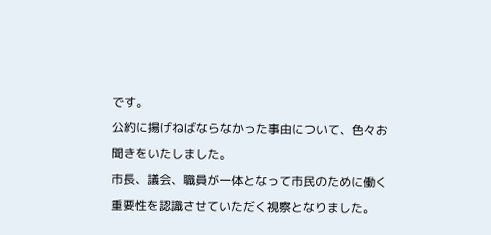です。
公約に揚げねばならなかった事由について、色々お聞きをいたしました。
市長、議会、職員が一体となって市民のために働く重要性を認識させていただく視察となりました。